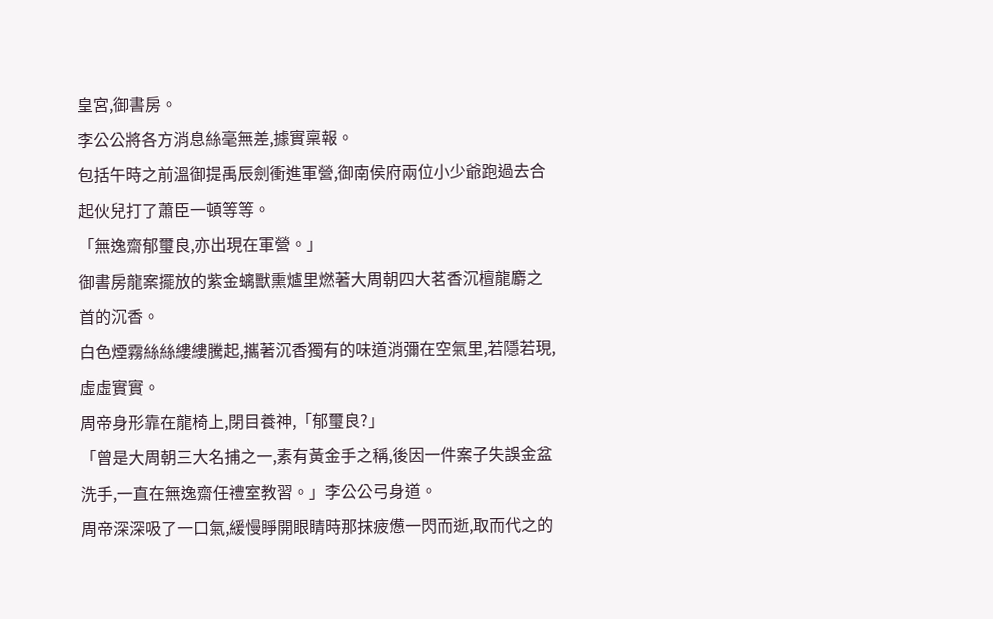皇宮,御書房。
李公公將各方消息絲毫無差,據實稟報。
包括午時之前溫御提禹辰劍衝進軍營,御南侯府兩位小少爺跑過去合起伙兒打了蕭臣一頓等等。
「無逸齋郁璽良,亦出現在軍營。」
御書房龍案擺放的紫金螭獸熏爐里燃著大周朝四大茗香沉檀龍麝之首的沉香。
白色煙霧絲絲縷縷騰起,攜著沉香獨有的味道消彌在空氣里,若隱若現,虛虛實實。
周帝身形靠在龍椅上,閉目養神,「郁璽良?」
「曾是大周朝三大名捕之一,素有黃金手之稱,後因一件案子失誤金盆洗手,一直在無逸齋任禮室教習。」李公公弓身道。
周帝深深吸了一口氣,緩慢睜開眼睛時那抹疲憊一閃而逝,取而代之的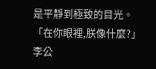是平靜到極致的目光。
「在你眼裡,朕像什麼?」
李公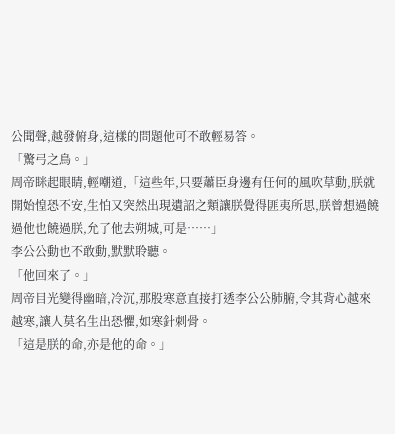公聞聲,越發俯身,這樣的問題他可不敢輕易答。
「驚弓之鳥。」
周帝眯起眼睛,輕嘲道,「這些年,只要蕭臣身邊有任何的風吹草動,朕就開始惶恐不安,生怕又突然出現遺詔之類讓朕覺得匪夷所思,朕曾想過饒過他也饒過朕,允了他去朔城,可是……」
李公公動也不敢動,默默聆聽。
「他回來了。」
周帝目光變得幽暗,冷沉,那股寒意直接打透李公公肺腑,令其背心越來越寒,讓人莫名生出恐懼,如寒針刺骨。
「這是朕的命,亦是他的命。」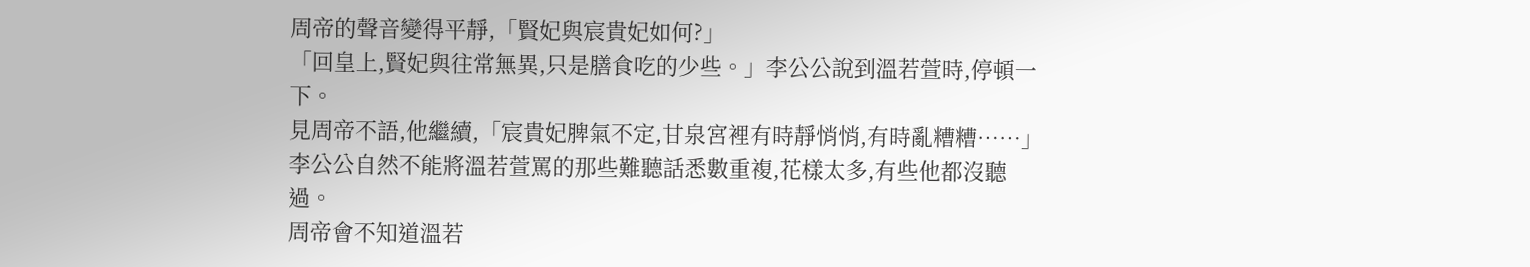周帝的聲音變得平靜,「賢妃與宸貴妃如何?」
「回皇上,賢妃與往常無異,只是膳食吃的少些。」李公公說到溫若萱時,停頓一下。
見周帝不語,他繼續,「宸貴妃脾氣不定,甘泉宮裡有時靜悄悄,有時亂糟糟……」
李公公自然不能將溫若萱罵的那些難聽話悉數重複,花樣太多,有些他都沒聽過。
周帝會不知道溫若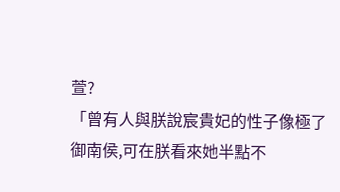萱?
「曾有人與朕說宸貴妃的性子像極了御南侯,可在朕看來她半點不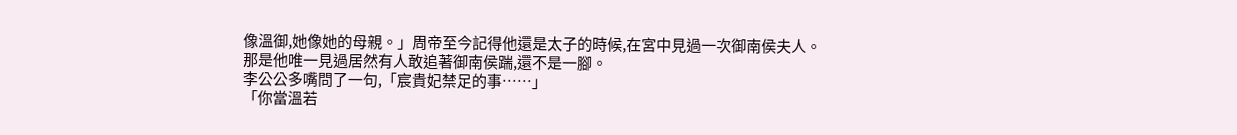像溫御,她像她的母親。」周帝至今記得他還是太子的時候,在宮中見過一次御南侯夫人。
那是他唯一見過居然有人敢追著御南侯踹,還不是一腳。
李公公多嘴問了一句,「宸貴妃禁足的事……」
「你當溫若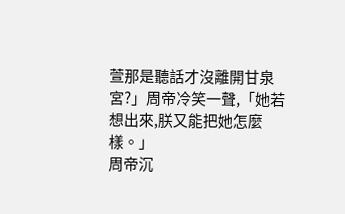萱那是聽話才沒離開甘泉宮?」周帝冷笑一聲,「她若想出來,朕又能把她怎麼樣。」
周帝沉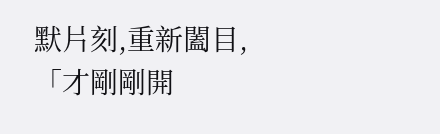默片刻,重新闔目,「才剛剛開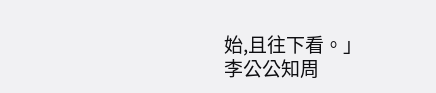始,且往下看。」
李公公知周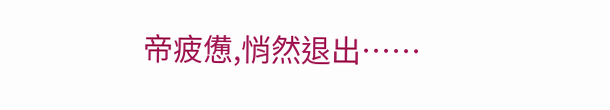帝疲憊,悄然退出……